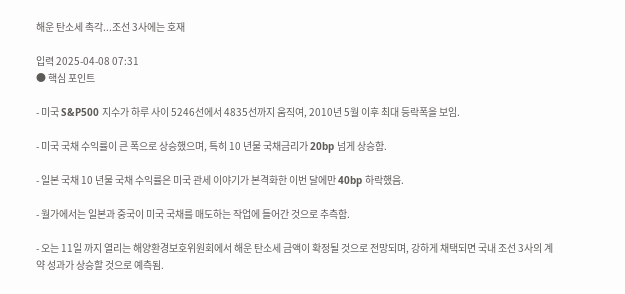해운 탄소세 촉각...조선 3사에는 호재

입력 2025-04-08 07:31
● 핵심 포인트

- 미국 S&P500 지수가 하루 사이 5246선에서 4835선까지 움직여, 2010년 5월 이후 최대 등락폭을 보임.

- 미국 국채 수익률이 큰 폭으로 상승했으며, 특히 10 년물 국채금리가 20bp 넘게 상승함.

- 일본 국채 10 년물 국채 수익률은 미국 관세 이야기가 본격화한 이번 달에만 40bp 하락했음.

- 월가에서는 일본과 중국이 미국 국채를 매도하는 작업에 들어간 것으로 추측함.

- 오는 11일 까지 열리는 해양환경보호위원회에서 해운 탄소세 금액이 확정될 것으로 전망되며, 강하게 채택되면 국내 조선 3사의 계약 성과가 상승할 것으로 예측됨.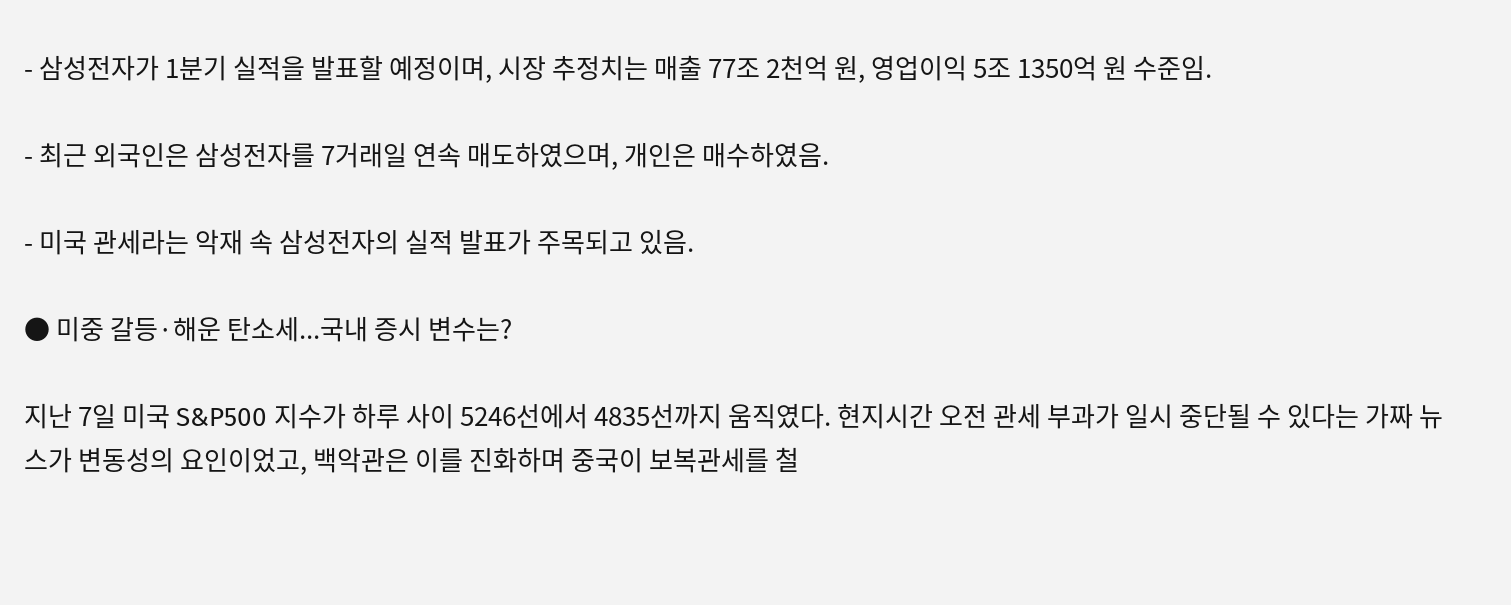- 삼성전자가 1분기 실적을 발표할 예정이며, 시장 추정치는 매출 77조 2천억 원, 영업이익 5조 1350억 원 수준임.

- 최근 외국인은 삼성전자를 7거래일 연속 매도하였으며, 개인은 매수하였음.

- 미국 관세라는 악재 속 삼성전자의 실적 발표가 주목되고 있음.

● 미중 갈등·해운 탄소세...국내 증시 변수는?

지난 7일 미국 S&P500 지수가 하루 사이 5246선에서 4835선까지 움직였다. 현지시간 오전 관세 부과가 일시 중단될 수 있다는 가짜 뉴스가 변동성의 요인이었고, 백악관은 이를 진화하며 중국이 보복관세를 철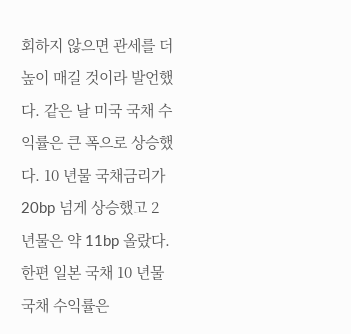회하지 않으면 관세를 더 높이 매길 것이라 발언했다. 같은 날 미국 국채 수익률은 큰 폭으로 상승했다. 10 년물 국채금리가 20bp 넘게 상승했고 2 년물은 약 11bp 올랐다. 한편 일본 국채 10 년물 국채 수익률은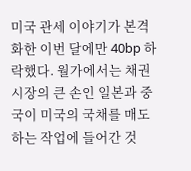미국 관세 이야기가 본격화한 이번 달에만 40bp 하락했다. 월가에서는 채권시장의 큰 손인 일본과 중국이 미국의 국채를 매도하는 작업에 들어간 것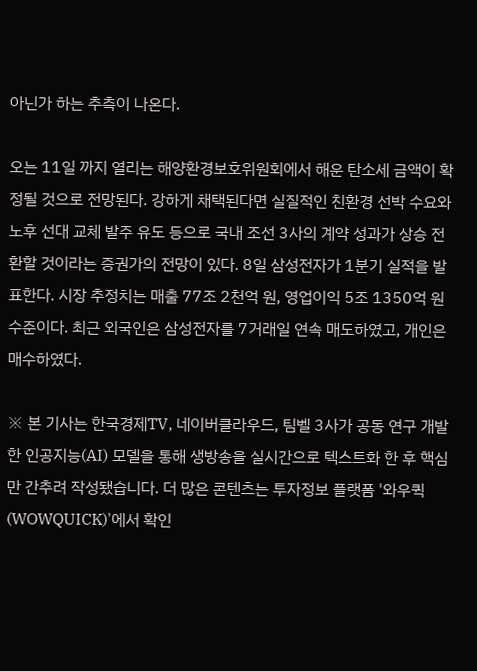아닌가 하는 추측이 나온다.

오는 11일 까지 열리는 해양환경보호위원회에서 해운 탄소세 금액이 확정될 것으로 전망된다. 강하게 채택된다면 실질적인 친환경 선박 수요와 노후 선대 교체 발주 유도 등으로 국내 조선 3사의 계약 성과가 상승 전환할 것이라는 증권가의 전망이 있다. 8일 삼성전자가 1분기 실적을 발표한다. 시장 추정치는 매출 77조 2천억 원, 영업이익 5조 1350억 원 수준이다. 최근 외국인은 삼성전자를 7거래일 연속 매도하였고, 개인은 매수하였다.

※ 본 기사는 한국경제TV, 네이버클라우드, 팀벨 3사가 공동 연구 개발한 인공지능(AI) 모델을 통해 생방송을 실시간으로 텍스트화 한 후 핵심만 간추려 작성됐습니다. 더 많은 콘텐츠는 투자정보 플랫폼 '와우퀵(WOWQUICK)'에서 확인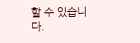할 수 있습니다.